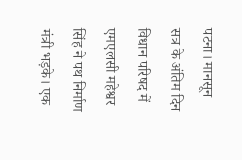पटना। मानसून सत्र के अंतिम दिन विधान परिषद में एमएलसी महेश्वर सिंह ने पथ निर्माण मंत्री भड़के। एक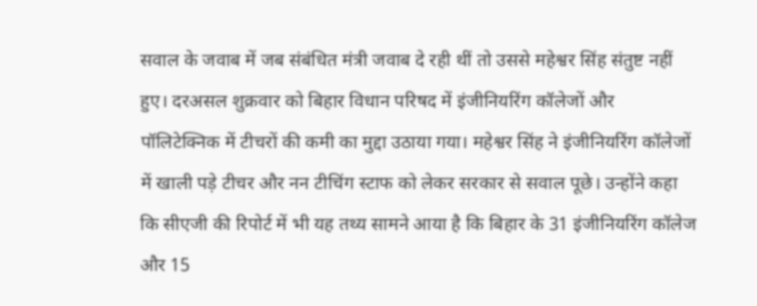सवाल के जवाब में जब संबंधित मंत्री जवाब दे रही थीं तो उससे महेश्वर सिंह संतुष्ट नहीं हुए। दरअसल शुक्रवार को बिहार विधान परिषद में इंजीनियरिंग कॉलेजों और पॉलिटेक्निक में टीचरों की कमी का मुद्दा उठाया गया। महेश्वर सिंह ने इंजीनियरिंग कॉलेजों में खाली पड़े टीचर और नन टीचिंग स्टाफ को लेकर सरकार से सवाल पूछे। उन्होंने कहा कि सीएजी की रिपोर्ट में भी यह तथ्य सामने आया है कि बिहार के 31 इंजीनियरिंग कॉलेज और 15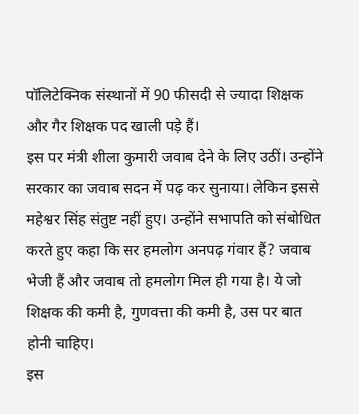पॉलिटेक्निक संस्थानों में 90 फीसदी से ज्यादा शिक्षक और गैर शिक्षक पद खाली पड़े हैं।
इस पर मंत्री शीला कुमारी जवाब देने के लिए उठीं। उन्होंने सरकार का जवाब सदन में पढ़ कर सुनाया। लेकिन इससे महेश्वर सिंह संतुष्ट नहीं हुए। उन्होंने सभापति को संबोधित करते हुए कहा कि सर हमलोग अनपढ़ गंवार हैं? जवाब भेजी हैं और जवाब तो हमलोग मिल ही गया है। ये जो शिक्षक की कमी है, गुणवत्ता की कमी है, उस पर बात होनी चाहिए।
इस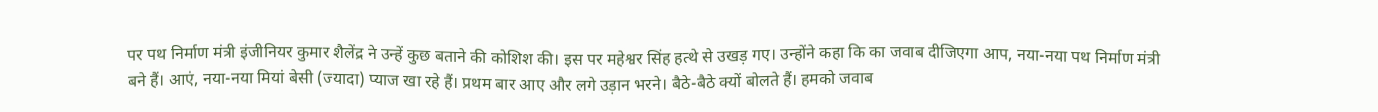पर पथ निर्माण मंत्री इंजीनियर कुमार शैलेंद्र ने उन्हें कुछ बताने की कोशिश की। इस पर महेश्वर सिंह हत्थे से उखड़ गए। उन्होंने कहा कि का जवाब दीजिएगा आप, नया-नया पथ निर्माण मंत्री बने हैं। आएं, नया-नया मियां बेसी (ज्यादा) प्याज खा रहे हैं। प्रथम बार आए और लगे उड़ान भरने। बैठे-बैठे क्यों बोलते हैं। हमको जवाब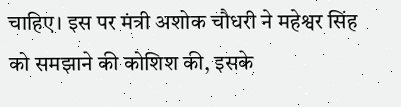चाहिए। इस पर मंत्री अशोक चौधरी ने महेश्वर सिंह को समझाने की कोशिश की, इसके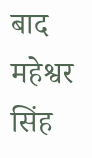बाद महेश्वर सिंह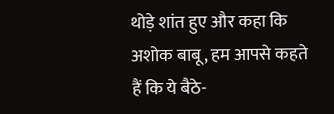थोड़े शांत हुए और कहा कि अशोक बाबू, हम आपसे कहते हैं कि ये बैठे-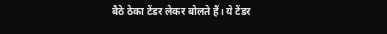बैठे ठेका टेंडर लेकर बोलते हैं। ये टेंडर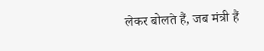लेकर बोलते हैं, जब मंत्री हैं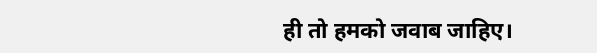ही तो हमको जवाब जाहिए।